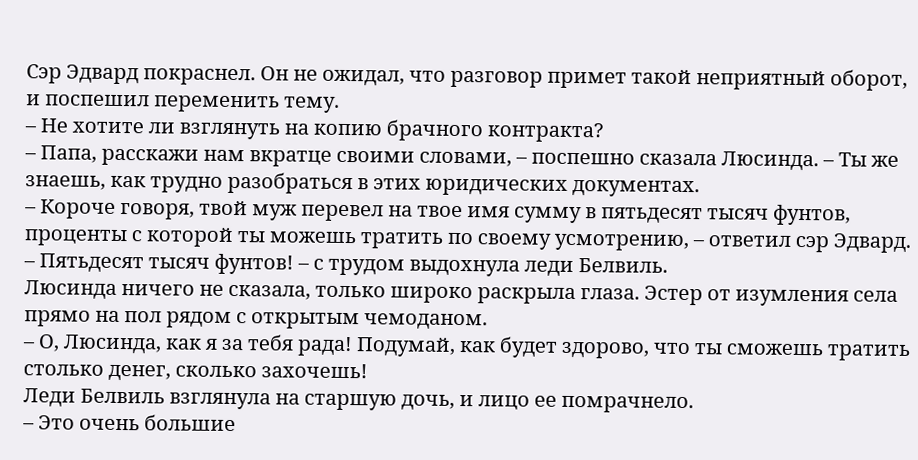Сэр Эдвард покраснел. Он не ожидал, что разговор примет такой неприятный оборот, и поспешил переменить тему.
– Не хотите ли взглянуть на копию брачного контракта?
– Папа, расскажи нам вкратце своими словами, – поспешно сказала Люсинда. – Ты же знаешь, как трудно разобраться в этих юридических документах.
– Короче говоря, твой муж перевел на твое имя сумму в пятьдесят тысяч фунтов, проценты с которой ты можешь тратить по своему усмотрению, – ответил сэр Эдвард.
– Пятьдесят тысяч фунтов! – с трудом выдохнула леди Белвиль.
Люсинда ничего не сказала, только широко раскрыла глаза. Эстер от изумления села прямо на пол рядом с открытым чемоданом.
– О, Люсинда, как я за тебя рада! Подумай, как будет здорово, что ты сможешь тратить столько денег, сколько захочешь!
Леди Белвиль взглянула на старшую дочь, и лицо ее помрачнело.
– Это очень большие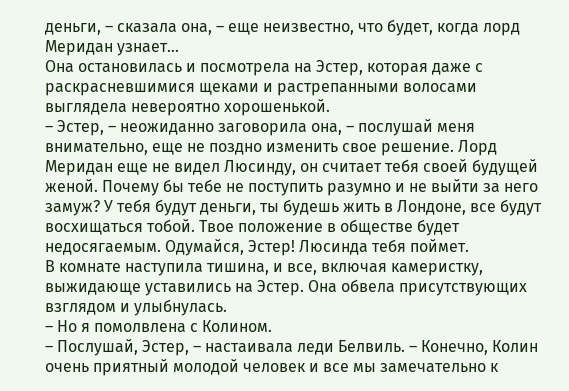деньги, – сказала она, – еще неизвестно, что будет, когда лорд Меридан узнает…
Она остановилась и посмотрела на Эстер, которая даже с раскрасневшимися щеками и растрепанными волосами выглядела невероятно хорошенькой.
– Эстер, – неожиданно заговорила она, – послушай меня внимательно, еще не поздно изменить свое решение. Лорд Меридан еще не видел Люсинду, он считает тебя своей будущей женой. Почему бы тебе не поступить разумно и не выйти за него замуж? У тебя будут деньги, ты будешь жить в Лондоне, все будут восхищаться тобой. Твое положение в обществе будет недосягаемым. Одумайся, Эстер! Люсинда тебя поймет.
В комнате наступила тишина, и все, включая камеристку, выжидающе уставились на Эстер. Она обвела присутствующих взглядом и улыбнулась.
– Но я помолвлена с Колином.
– Послушай, Эстер, – настаивала леди Белвиль. – Конечно, Колин очень приятный молодой человек и все мы замечательно к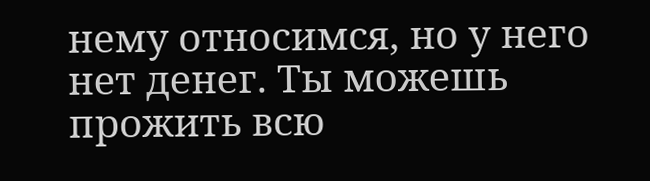нему относимся, но у него нет денег. Ты можешь прожить всю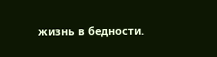жизнь в бедности.